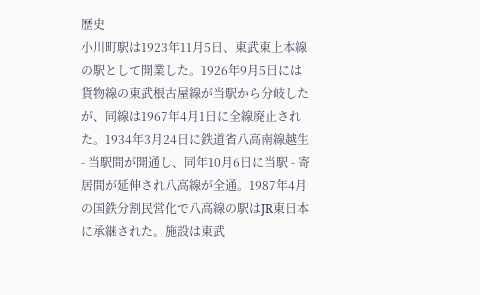歴史
小川町駅は1923年11月5日、東武東上本線の駅として開業した。1926年9月5日には貨物線の東武根古屋線が当駅から分岐したが、同線は1967年4月1日に全線廃止された。1934年3月24日に鉄道省八高南線越生 - 当駅間が開通し、同年10月6日に当駅 - 寄居間が延伸され八高線が全通。1987年4月の国鉄分割民営化で八高線の駅はJR東日本に承継された。施設は東武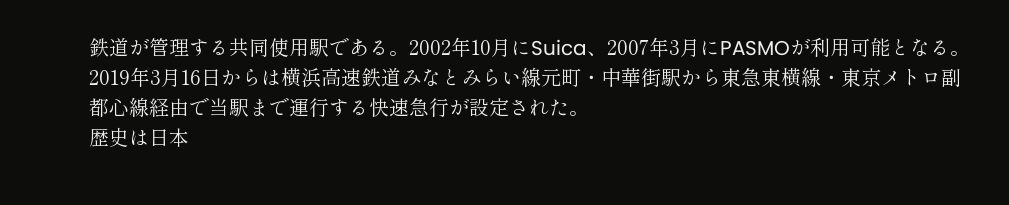鉄道が管理する共同使用駅である。2002年10月にSuica、2007年3月にPASMOが利用可能となる。2019年3月16日からは横浜高速鉄道みなとみらい線元町・中華街駅から東急東横線・東京メトロ副都心線経由で当駅まで運行する快速急行が設定された。
歴史は日本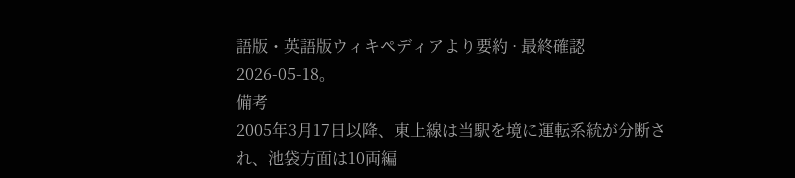語版・英語版ウィキペディアより要約 · 最終確認 2026-05-18。
備考
2005年3月17日以降、東上線は当駅を境に運転系統が分断され、池袋方面は10両編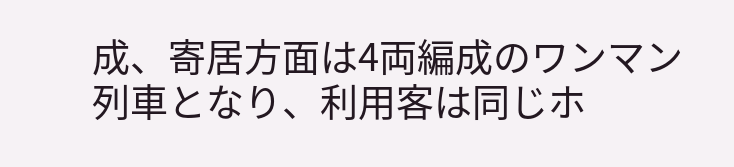成、寄居方面は4両編成のワンマン列車となり、利用客は同じホ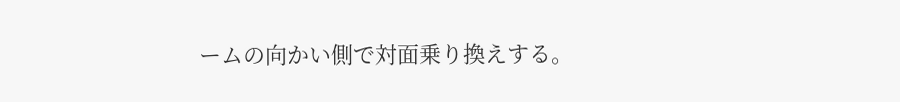ームの向かい側で対面乗り換えする。